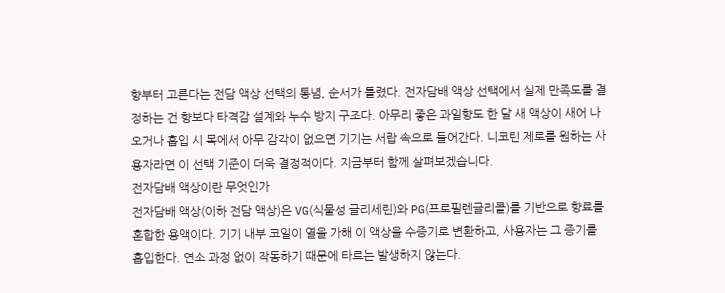향부터 고른다는 전담 액상 선택의 통념, 순서가 틀렸다. 전자담배 액상 선택에서 실제 만족도를 결정하는 건 향보다 타격감 설계와 누수 방지 구조다. 아무리 좋은 과일향도 한 달 새 액상이 새어 나오거나 흡입 시 목에서 아무 감각이 없으면 기기는 서랍 속으로 들어간다. 니코틴 제로를 원하는 사용자라면 이 선택 기준이 더욱 결정적이다. 지금부터 함께 살펴보겠습니다.
전자담배 액상이란 무엇인가
전자담배 액상(이하 전담 액상)은 VG(식물성 글리세린)와 PG(프로필렌글리콜)를 기반으로 향료를 혼합한 용액이다. 기기 내부 코일이 열을 가해 이 액상을 수증기로 변환하고, 사용자는 그 증기를 흡입한다. 연소 과정 없이 작동하기 때문에 타르는 발생하지 않는다.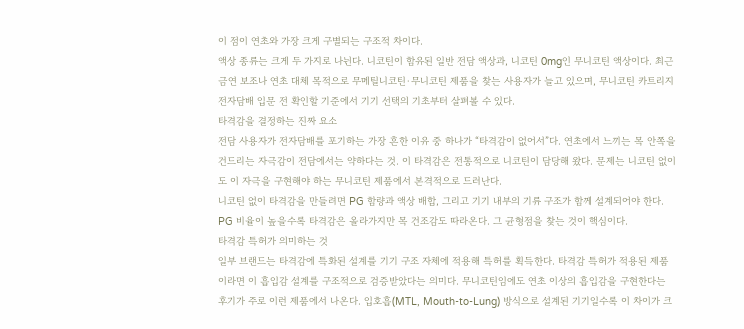이 점이 연초와 가장 크게 구별되는 구조적 차이다.
액상 종류는 크게 두 가지로 나뉜다. 니코틴이 함유된 일반 전담 액상과, 니코틴 0mg인 무니코틴 액상이다. 최근 금연 보조나 연초 대체 목적으로 무메틸니코틴·무니코틴 제품을 찾는 사용자가 늘고 있으며, 무니코틴 카트리지 전자담배 입문 전 확인할 기준에서 기기 선택의 기초부터 살펴볼 수 있다.
타격감을 결정하는 진짜 요소
전담 사용자가 전자담배를 포기하는 가장 흔한 이유 중 하나가 “타격감이 없어서”다. 연초에서 느끼는 목 안쪽을 건드리는 자극감이 전담에서는 약하다는 것. 이 타격감은 전통적으로 니코틴이 담당해 왔다. 문제는 니코틴 없이도 이 자극을 구현해야 하는 무니코틴 제품에서 본격적으로 드러난다.
니코틴 없이 타격감을 만들려면 PG 함량과 액상 배합, 그리고 기기 내부의 기류 구조가 함께 설계되어야 한다. PG 비율이 높을수록 타격감은 올라가지만 목 건조감도 따라온다. 그 균형점을 찾는 것이 핵심이다.
타격감 특허가 의미하는 것
일부 브랜드는 타격감에 특화된 설계를 기기 구조 자체에 적용해 특허를 획득한다. 타격감 특허가 적용된 제품이라면 이 흡입감 설계를 구조적으로 검증받았다는 의미다. 무니코틴임에도 연초 이상의 흡입감을 구현한다는 후기가 주로 이런 제품에서 나온다. 입호흡(MTL, Mouth-to-Lung) 방식으로 설계된 기기일수록 이 차이가 크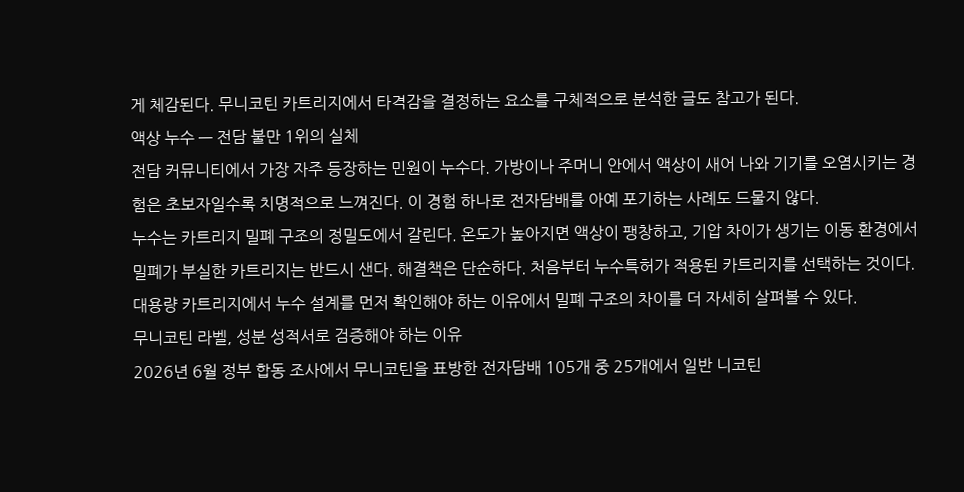게 체감된다. 무니코틴 카트리지에서 타격감을 결정하는 요소를 구체적으로 분석한 글도 참고가 된다.
액상 누수 — 전담 불만 1위의 실체
전담 커뮤니티에서 가장 자주 등장하는 민원이 누수다. 가방이나 주머니 안에서 액상이 새어 나와 기기를 오염시키는 경험은 초보자일수록 치명적으로 느껴진다. 이 경험 하나로 전자담배를 아예 포기하는 사례도 드물지 않다.
누수는 카트리지 밀폐 구조의 정밀도에서 갈린다. 온도가 높아지면 액상이 팽창하고, 기압 차이가 생기는 이동 환경에서 밀폐가 부실한 카트리지는 반드시 샌다. 해결책은 단순하다. 처음부터 누수특허가 적용된 카트리지를 선택하는 것이다. 대용량 카트리지에서 누수 설계를 먼저 확인해야 하는 이유에서 밀폐 구조의 차이를 더 자세히 살펴볼 수 있다.
무니코틴 라벨, 성분 성적서로 검증해야 하는 이유
2026년 6월 정부 합동 조사에서 무니코틴을 표방한 전자담배 105개 중 25개에서 일반 니코틴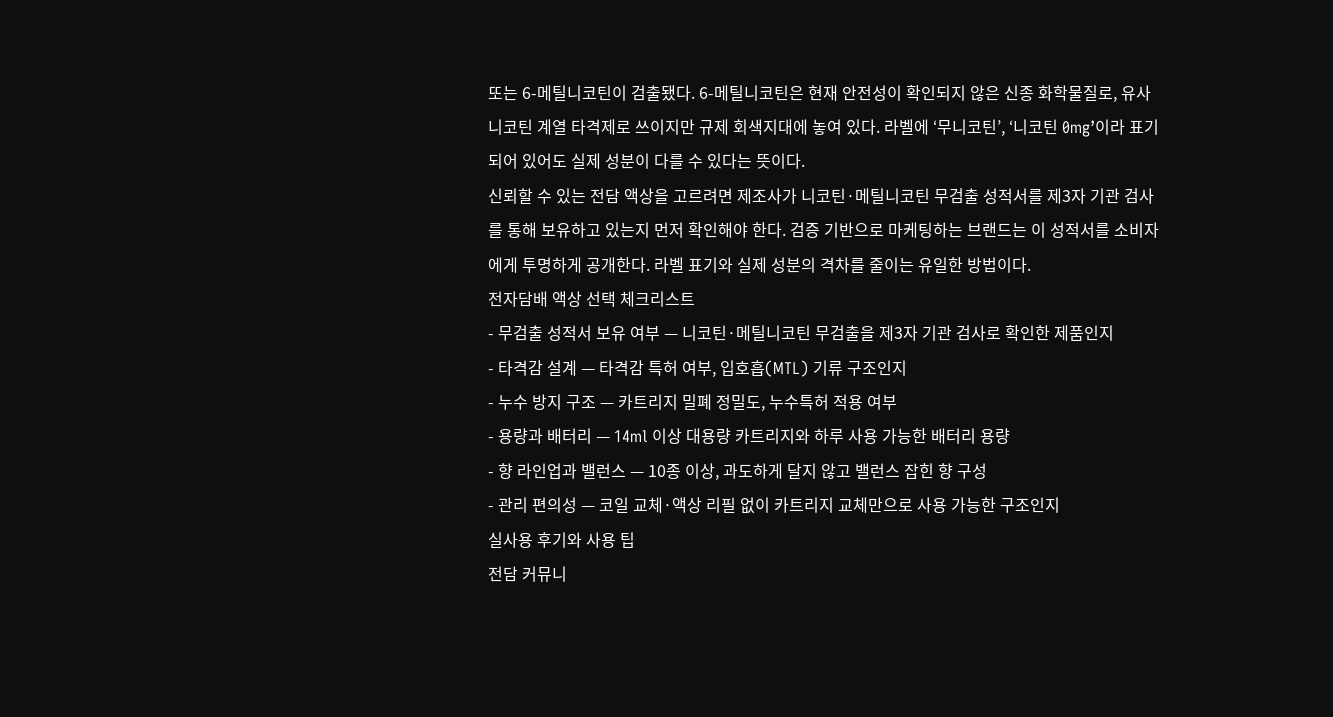또는 6-메틸니코틴이 검출됐다. 6-메틸니코틴은 현재 안전성이 확인되지 않은 신종 화학물질로, 유사니코틴 계열 타격제로 쓰이지만 규제 회색지대에 놓여 있다. 라벨에 ‘무니코틴’, ‘니코틴 0mg’이라 표기되어 있어도 실제 성분이 다를 수 있다는 뜻이다.
신뢰할 수 있는 전담 액상을 고르려면 제조사가 니코틴·메틸니코틴 무검출 성적서를 제3자 기관 검사를 통해 보유하고 있는지 먼저 확인해야 한다. 검증 기반으로 마케팅하는 브랜드는 이 성적서를 소비자에게 투명하게 공개한다. 라벨 표기와 실제 성분의 격차를 줄이는 유일한 방법이다.
전자담배 액상 선택 체크리스트
- 무검출 성적서 보유 여부 — 니코틴·메틸니코틴 무검출을 제3자 기관 검사로 확인한 제품인지
- 타격감 설계 — 타격감 특허 여부, 입호흡(MTL) 기류 구조인지
- 누수 방지 구조 — 카트리지 밀폐 정밀도, 누수특허 적용 여부
- 용량과 배터리 — 14ml 이상 대용량 카트리지와 하루 사용 가능한 배터리 용량
- 향 라인업과 밸런스 — 10종 이상, 과도하게 달지 않고 밸런스 잡힌 향 구성
- 관리 편의성 — 코일 교체·액상 리필 없이 카트리지 교체만으로 사용 가능한 구조인지
실사용 후기와 사용 팁
전담 커뮤니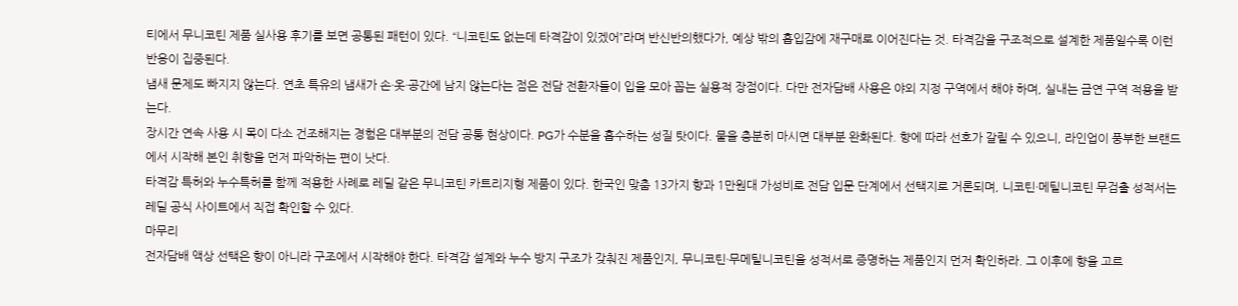티에서 무니코틴 제품 실사용 후기를 보면 공통된 패턴이 있다. “니코틴도 없는데 타격감이 있겠어”라며 반신반의했다가, 예상 밖의 흡입감에 재구매로 이어진다는 것. 타격감을 구조적으로 설계한 제품일수록 이런 반응이 집중된다.
냄새 문제도 빠지지 않는다. 연초 특유의 냄새가 손·옷·공간에 남지 않는다는 점은 전담 전환자들이 입을 모아 꼽는 실용적 장점이다. 다만 전자담배 사용은 야외 지정 구역에서 해야 하며, 실내는 금연 구역 적용을 받는다.
장시간 연속 사용 시 목이 다소 건조해지는 경험은 대부분의 전담 공통 현상이다. PG가 수분을 흡수하는 성질 탓이다. 물을 충분히 마시면 대부분 완화된다. 향에 따라 선호가 갈릴 수 있으니, 라인업이 풍부한 브랜드에서 시작해 본인 취향을 먼저 파악하는 편이 낫다.
타격감 특허와 누수특허를 함께 적용한 사례로 레딜 같은 무니코틴 카트리지형 제품이 있다. 한국인 맞춤 13가지 향과 1만원대 가성비로 전담 입문 단계에서 선택지로 거론되며, 니코틴·메틸니코틴 무검출 성적서는 레딜 공식 사이트에서 직접 확인할 수 있다.
마무리
전자담배 액상 선택은 향이 아니라 구조에서 시작해야 한다. 타격감 설계와 누수 방지 구조가 갖춰진 제품인지, 무니코틴·무메틸니코틴을 성적서로 증명하는 제품인지 먼저 확인하라. 그 이후에 향을 고르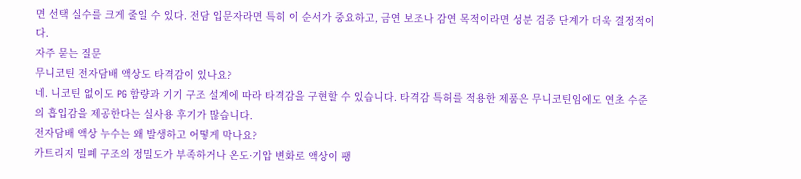면 선택 실수를 크게 줄일 수 있다. 전담 입문자라면 특히 이 순서가 중요하고, 금연 보조나 감연 목적이라면 성분 검증 단계가 더욱 결정적이다.
자주 묻는 질문
무니코틴 전자담배 액상도 타격감이 있나요?
네. 니코틴 없이도 PG 함량과 기기 구조 설계에 따라 타격감을 구현할 수 있습니다. 타격감 특허를 적용한 제품은 무니코틴임에도 연초 수준의 흡입감을 제공한다는 실사용 후기가 많습니다.
전자담배 액상 누수는 왜 발생하고 어떻게 막나요?
카트리지 밀폐 구조의 정밀도가 부족하거나 온도·기압 변화로 액상이 팽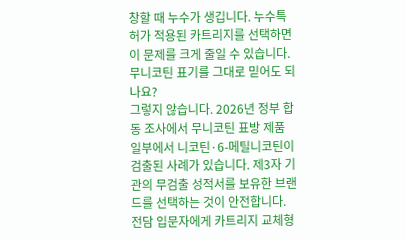창할 때 누수가 생깁니다. 누수특허가 적용된 카트리지를 선택하면 이 문제를 크게 줄일 수 있습니다.
무니코틴 표기를 그대로 믿어도 되나요?
그렇지 않습니다. 2026년 정부 합동 조사에서 무니코틴 표방 제품 일부에서 니코틴·6-메틸니코틴이 검출된 사례가 있습니다. 제3자 기관의 무검출 성적서를 보유한 브랜드를 선택하는 것이 안전합니다.
전담 입문자에게 카트리지 교체형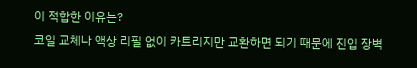이 적합한 이유는?
코일 교체나 액상 리필 없이 카트리지만 교환하면 되기 때문에 진입 장벽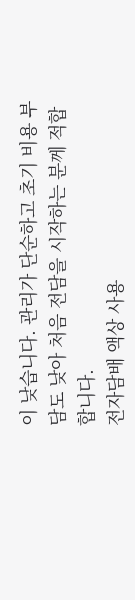이 낮습니다. 관리가 단순하고 초기 비용 부담도 낮아 처음 전담을 시작하는 분께 적합합니다.
전자담배 액상 사용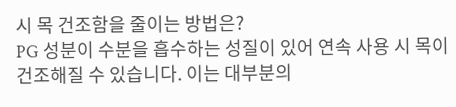시 목 건조함을 줄이는 방법은?
PG 성분이 수분을 흡수하는 성질이 있어 연속 사용 시 목이 건조해질 수 있습니다. 이는 대부분의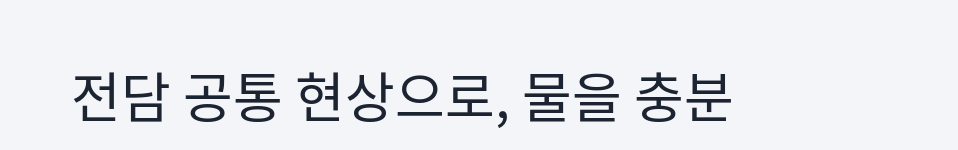전담 공통 현상으로, 물을 충분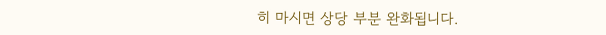히 마시면 상당 부분 완화됩니다.